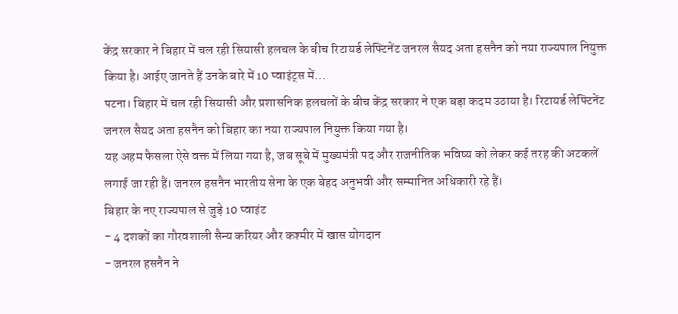केंद्र सरकार ने बिहार में चल रही सियासी हलचल के बीच रिटायर्ड लेफ्टिनेंट जनरल सैयद अता हसनैन को नया राज्यपाल नियुक्त किया है। आईए जानते हैं उनके बारे में 10 प्वाइंट्स में…
पटना। बिहार में चल रही सियासी और प्रशासनिक हलचलों के बीच केंद्र सरकार ने एक बड़ा कदम उठाया है। रिटायर्ड लेफ्टिनेंट जनरल सैयद अता हसनैन को बिहार का नया राज्यपाल नियुक्त किया गया है।
यह अहम फैसला ऐसे वक्त में लिया गया है, जब सूबे में मुख्यमंत्री पद और राजनीतिक भविष्य को लेकर कई तरह की अटकलें लगाई जा रही हैं। जनरल हसनैन भारतीय सेना के एक बेहद अनुभवी और सम्मानित अधिकारी रहे हैं।
बिहार के नए राज्यपाल से जुड़े 10 प्वाइंट
- 4 दशकों का गौरवशाली सैन्य करियर और कश्मीर में खास योगदान
- जनरल हसनैन ने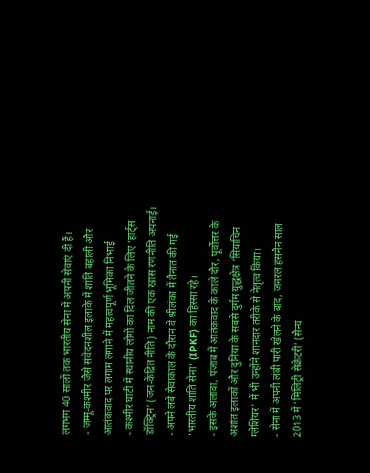लगभग 40 सालों तक भारतीय सेना में अपनी सेवाएं दी हैं।
- जम्मू-कश्मीर जैसे संवेदनशील इलाके में शांति बहाली और आतंकवाद पर लगाम लगाने में महत्वपूर्ण भूमिका निभाई
- कश्मीर घाटी में स्थानीय लोगों का दिल जीतने के लिए ‘हार्ट्स डॉक्ट्रिन’ (जन-केंद्रित नीति) नाम की एक खास रणनीति अपनाई।
- अपने लंबे सेवाकाल के दौरान वे श्रीलंका में तैनात की गई ‘भारतीय शांति सेना’ (IPKF) का हिस्सा रहे।
- इसके अलावा, पंजाब में आतंकवाद के काले दौर, पूर्वोत्तर के अशांत इलाकों और दुनिया के सबसे दुर्गम युद्धक्षेत्र ‘सियाचिन ग्लेशियर’ में भी उन्होंने शानदार तरीके से नेतृत्व किया।
- सेना में अपनी लंबी पारी खेलने के बाद, जनरल हसनैन साल 2013 में ‘मिलिट्री सेक्रेटरी’ (सैन्य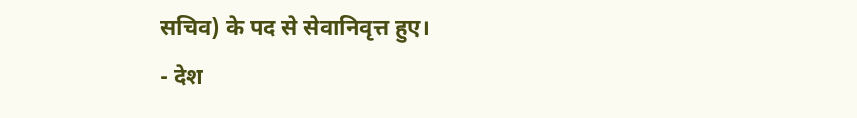सचिव) के पद से सेवानिवृत्त हुए।
- देश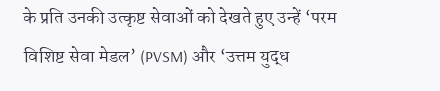के प्रति उनकी उत्कृष्ट सेवाओं को देखते हुए उन्हें ‘परम विशिष्ट सेवा मेडल’ (PVSM) और ‘उत्तम युद्ध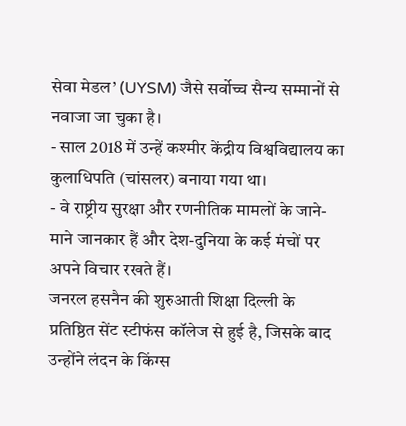सेवा मेडल’ (UYSM) जैसे सर्वोच्च सैन्य सम्मानों से नवाजा जा चुका है।
- साल 2018 में उन्हें कश्मीर केंद्रीय विश्वविद्यालय का कुलाधिपति (चांसलर) बनाया गया था।
- वे राष्ट्रीय सुरक्षा और रणनीतिक मामलों के जाने-माने जानकार हैं और देश-दुनिया के कई मंचों पर अपने विचार रखते हैं।
जनरल हसनैन की शुरुआती शिक्षा दिल्ली के प्रतिष्ठित सेंट स्टीफंस कॉलेज से हुई है, जिसके बाद उन्होंने लंदन के किंग्स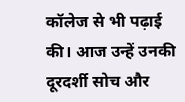कॉलेज से भी पढ़ाई की। आज उन्हें उनकी दूरदर्शी सोच और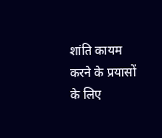शांति कायम करने के प्रयासों के लिए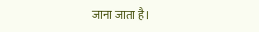जाना जाता है।